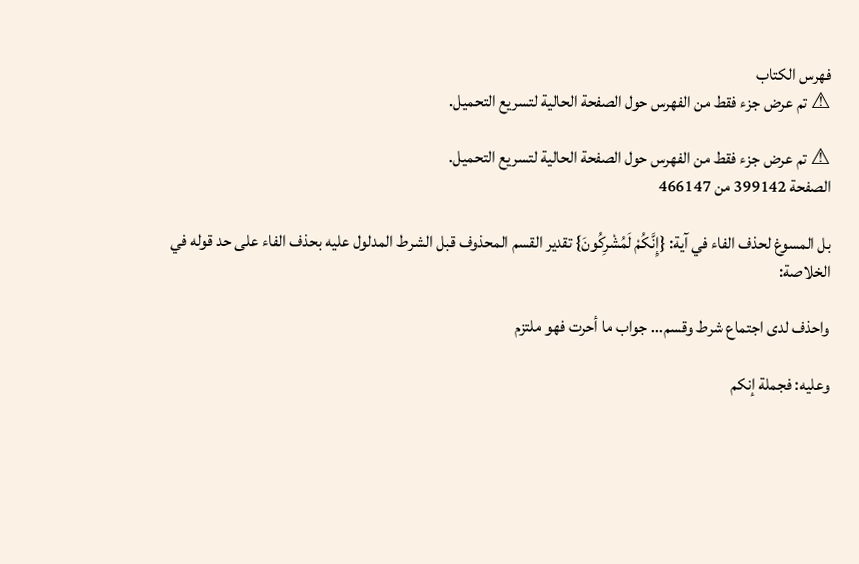فهرس الكتاب
⚠ تم عرض جزء فقط من الفهرس حول الصفحة الحالية لتسريع التحميل.

⚠ تم عرض جزء فقط من الفهرس حول الصفحة الحالية لتسريع التحميل.
الصفحة 399142 من 466147

بل المسوغ لحذف الفاء في آية: {إِنَّكُمْ لَمُشْرِكُونَ} تقدير القسم المحذوف قبل الشرط المدلول عليه بحذف الفاء على حد قوله في الخلاصة:

واحذف لدى اجتماع شرط وقسم... جواب ما أحرت فهو ملتزم

وعليه: فجملة إنكم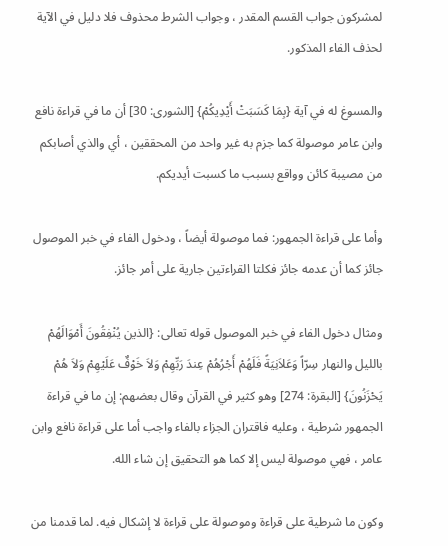لمشركون جواب القسم المقدر ، وجواب الشرط محذوف فلا دليل في الآية لحذف الفاء المذكور.

والمسوغ له في آية {بِمَا كَسَبَتْ أَيْدِيكُمْ} [الشورى: 30] أن ما في قراءة نافع وابن عامر موصولة كما جزم به غير واحد من المحققين ، أي والذي أصابكم من مصيبة كائن وواقع بسبب ما كسبت أيديكم.

وأما على قراءة الجمهور: فما موصولة أيضاً ، ودخول الفاء في خبر الموصول جائز كما أن عدمه جائز فكلتا القراءتين جارية على أمر جائز.

ومثال دخول الفاء في خبر الموصول قوله تعالى: {الذين يُنْفِقُونَ أَمْوَالَهُمْ بالليل والنهار سِرّاً وَعَلاَنِيَةً فَلَهُمْ أَجْرُهُمْ عِندَ رَبِّهِمْ وَلاَ خَوْفٌ عَلَيْهِمْ وَلاَ هُمْ يَحْزَنُونَ} [البقرة: 274] وهو كثير في القرآن وقال بعضهم: إن ما في قراءة الجمهور شرطية ، وعليه فاقتران الجزاء بالفاء واجب أما على قراءة نافع وابن عامر ، فهي موصولة ليس إلا كما هو التحقيق إن شاء الله.

وكون ما شرطية على قراءة وموصولة على قراءة لا إشكال فيه. لما قدمنا من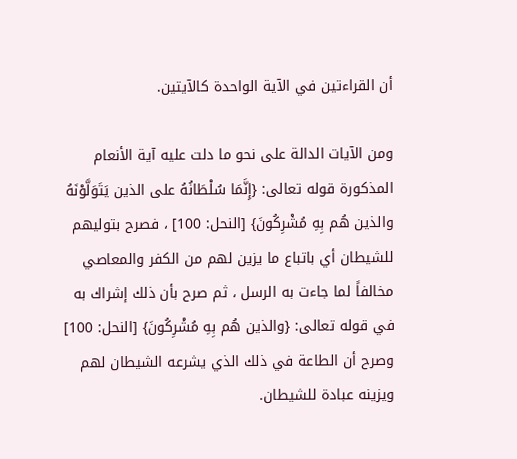أن القراءتين في الآية الواحدة كالآيتين.

ومن الآيات الدالة على نحو ما دلت عليه آية الأنعام المذكورة قوله تعالى: {إِنَّمَا سُلْطَانُهُ على الذين يَتَوَلَّوْنَهُ والذين هُم بِهِ مُشْرِكُونَ} [النحل: 100] ، فصرح بتوليهم للشيطان أي باتباع ما يزين لهم من الكفر والمعاصي مخالفاً لما جاءت به الرسل ، ثم صرح بأن ذلك إشراك به في قوله تعالى: {والذين هُم بِهِ مُشْرِكُونَ} [النحل: 100] وصرح أن الطاعة في ذلك الذي يشرعه الشيطان لهم ويزينه عبادة للشيطان.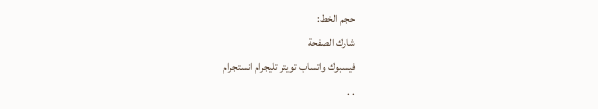حجم الخط:
شارك الصفحة
فيسبوك واتساب تويتر تليجرام انستجرام
. .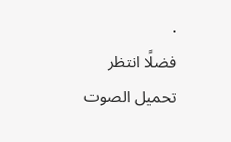.
فضلًا انتظر تحميل الصوت